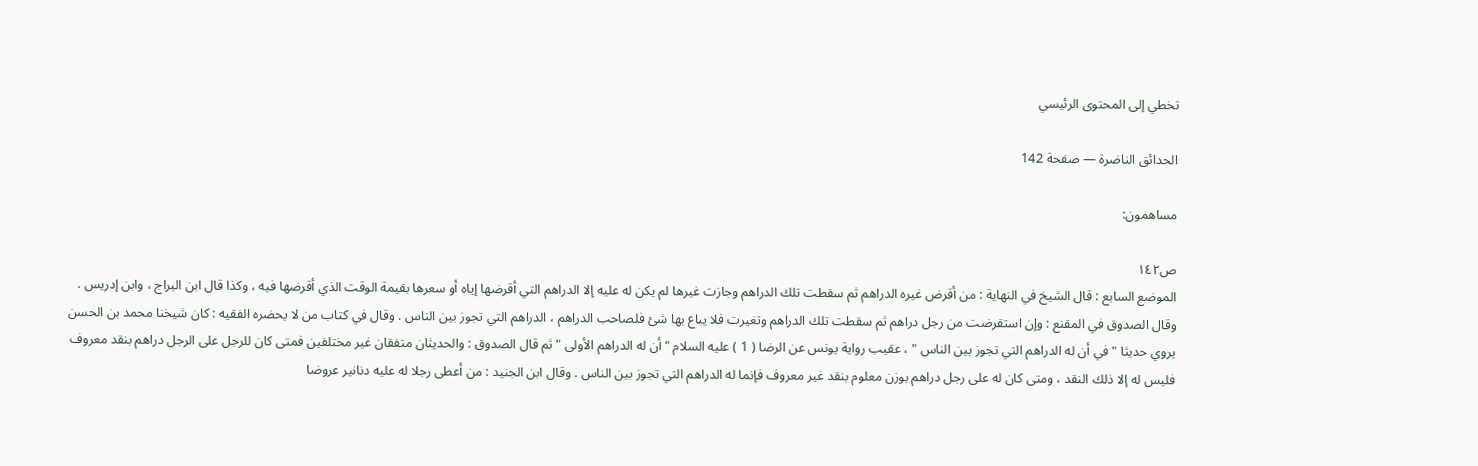تخطي إلى المحتوى الرئيسي

الحدائق الناضرة — صفحة 142

مساهمون:

ص١٤٢
الموضع السابع : قال الشيخ في النهاية : من أقرض غيره الدراهم ثم سقطت تلك الدراهم وجازت غيرها لم يكن له عليه إلا الدراهم التي أقرضها إياه أو سعرها بقيمة الوقت الذي أقرضها فيه ، وكذا قال ابن البراج ، وابن إدريس .
وقال الصدوق في المقنع : وإن استقرضت من رجل دراهم ثم سقطت تلك الدراهم وتغيرت فلا يباع بها شئ فلصاحب الدراهم ، الدراهم التي تجوز بين الناس . وقال في كتاب من لا يحضره الفقيه : كان شيخنا محمد بن الحسن يروي حديثا " في أن له الدراهم التي تجوز بين الناس " ، عقيب رواية يونس عن الرضا ( 1 ) عليه السلام " أن له الدراهم الأولى " ثم قال الصدوق : والحديثان متفقان غير مختلفين فمتى كان للرجل على الرجل دراهم بنقد معروف فليس له إلا ذلك النقد ، ومتى كان له على رجل دراهم بوزن معلوم بنقد غير معروف فإنما له الدراهم التي تجوز بين الناس . وقال ابن الجنيد : من أعطى رجلا له عليه دنانير عروضا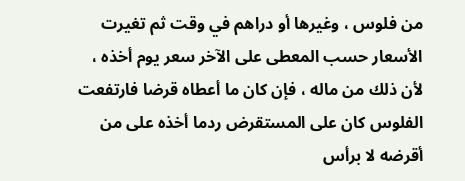من فلوس ، وغيرها أو دراهم في وقت ثم تغيرت الأسعار حسب المعطى على الآخر سعر يوم أخذه ، لأن ذلك من ماله ، فإن كان ما أعطاه قرضا فارتفعت الفلوس كان على المستقرض ردما أخذه على من أقرضه لا برأس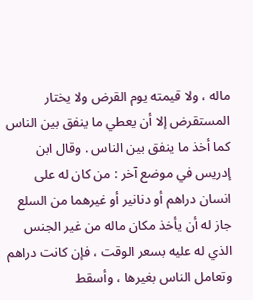ماله ، ولا قيمته يوم القرض ولا يختار المستقرض إلا أن يعطي ما ينفق بين الناس كما أخذ ما ينفق بين الناس . وقال ابن إدريس في موضع آخر : من كان له على انسان دراهم أو دنانير أو غيرهما من السلع جاز له أن يأخذ مكان ماله من غير الجنس الذي له عليه بسعر الوقت ، فإن كانت دراهم وتعامل الناس بغيرها ، وأسقط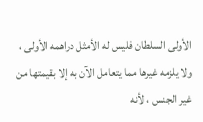الأولى السلطان فليس له الأمثل دراهمه الأولى ، ولا يلزمه غيرها مما يتعامل الآن به إلا بقيمتها من غير الجنس ، لأنه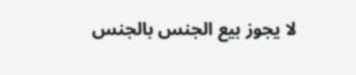لا يجوز بيع الجنس بالجنس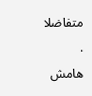متفاضلا .
هامش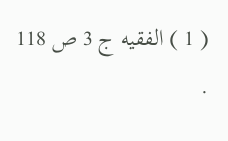( 1 ) الفقيه ج 3 ص 118 .